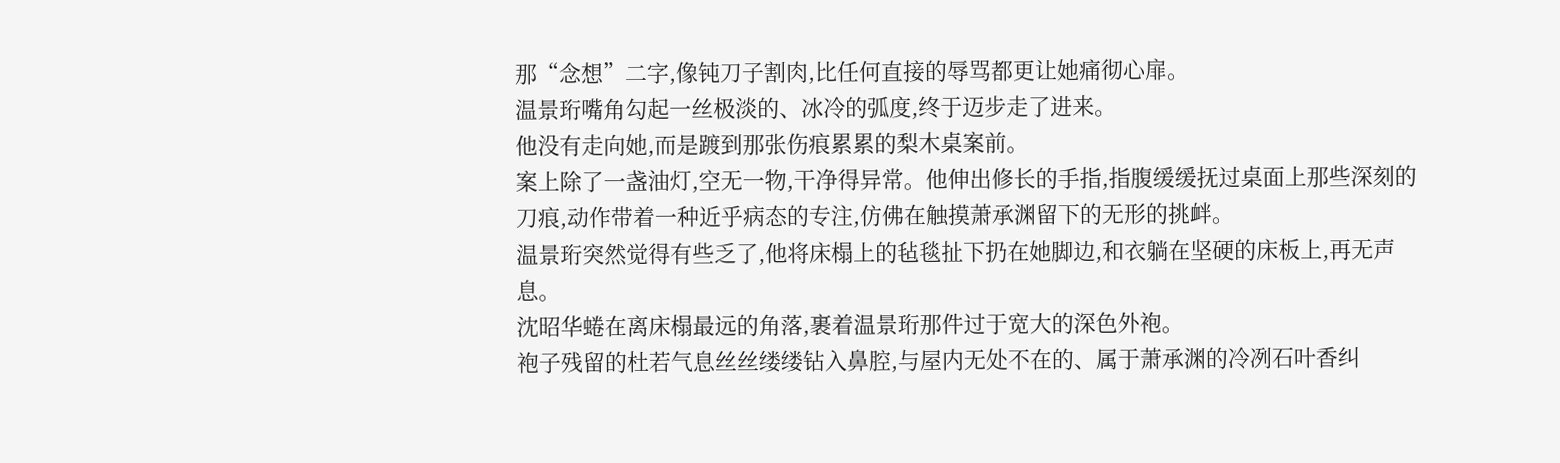那“念想”二字,像钝刀子割肉,比任何直接的辱骂都更让她痛彻心扉。
温景珩嘴角勾起一丝极淡的、冰冷的弧度,终于迈步走了进来。
他没有走向她,而是踱到那张伤痕累累的梨木桌案前。
案上除了一盏油灯,空无一物,干净得异常。他伸出修长的手指,指腹缓缓抚过桌面上那些深刻的刀痕,动作带着一种近乎病态的专注,仿佛在触摸萧承渊留下的无形的挑衅。
温景珩突然觉得有些乏了,他将床榻上的毡毯扯下扔在她脚边,和衣躺在坚硬的床板上,再无声息。
沈昭华蜷在离床榻最远的角落,裹着温景珩那件过于宽大的深色外袍。
袍子残留的杜若气息丝丝缕缕钻入鼻腔,与屋内无处不在的、属于萧承渊的冷冽石叶香纠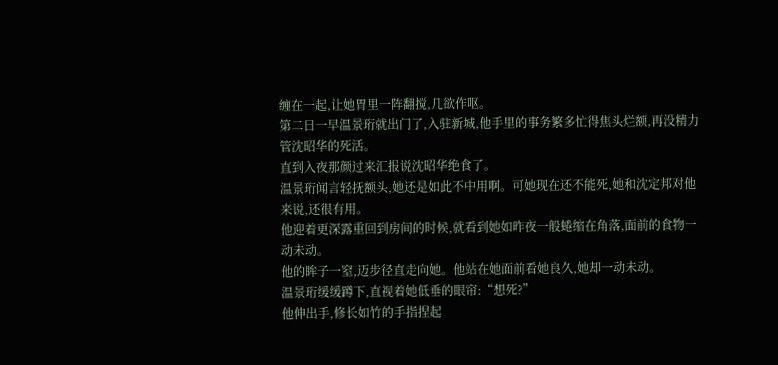缠在一起,让她胃里一阵翻搅,几欲作呕。
第二日一早温景珩就出门了,入驻新城,他手里的事务繁多忙得焦头烂额,再没精力管沈昭华的死活。
直到入夜那颜过来汇报说沈昭华绝食了。
温景珩闻言轻抚额头,她还是如此不中用啊。可她现在还不能死,她和沈定邦对他来说,还很有用。
他迎着更深露重回到房间的时候,就看到她如昨夜一般蜷缩在角落,面前的食物一动未动。
他的眸子一窒,迈步径直走向她。他站在她面前看她良久,她却一动未动。
温景珩缓缓蹲下,直视着她低垂的眼帘:“想死?”
他伸出手,修长如竹的手指捏起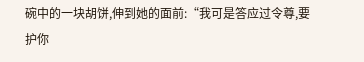碗中的一块胡饼,伸到她的面前:“我可是答应过令尊,要护你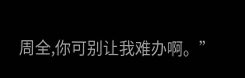周全,你可别让我难办啊。”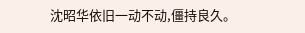沈昭华依旧一动不动,僵持良久。